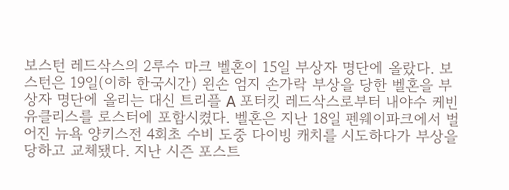보스턴 레드삭스의 2루수 마크 벨혼이 15일 부상자 명단에 올랐다. 보스턴은 19일(이하 한국시간) 왼손 엄지 손가락 부상을 당한 벨혼을 부상자 명단에 올리는 대신 트리플 A 포터킷 레드삭스로부터 내야수 케빈 유클리스를 로스터에 포함시켰다. 벨혼은 지난 18일 펜웨이파크에서 벌어진 뉴욕 양키스전 4회초 수비 도중 다이빙 캐치를 시도하다가 부상을 당하고 교체됐다. 지난 시즌 포스트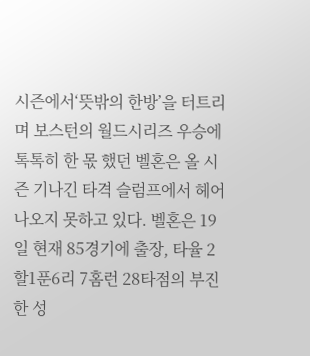시즌에서‘뜻밖의 한방’을 터트리며 보스턴의 월드시리즈 우승에 톡톡히 한 몫 했던 벨혼은 올 시즌 기나긴 타격 슬럼프에서 헤어나오지 못하고 있다. 벨혼은 19일 현재 85경기에 출장, 타율 2할1푼6리 7홈런 28타점의 부진한 성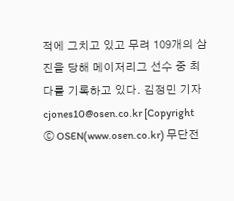적에 그치고 있고 무려 109개의 삼진을 당해 메이저리그 선수 중 최다를 기록하고 있다. 김정민 기자 cjones10@osen.co.kr [Copyright ⓒ OSEN(www.osen.co.kr) 무단전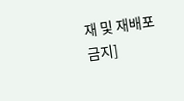재 및 재배포 금지]